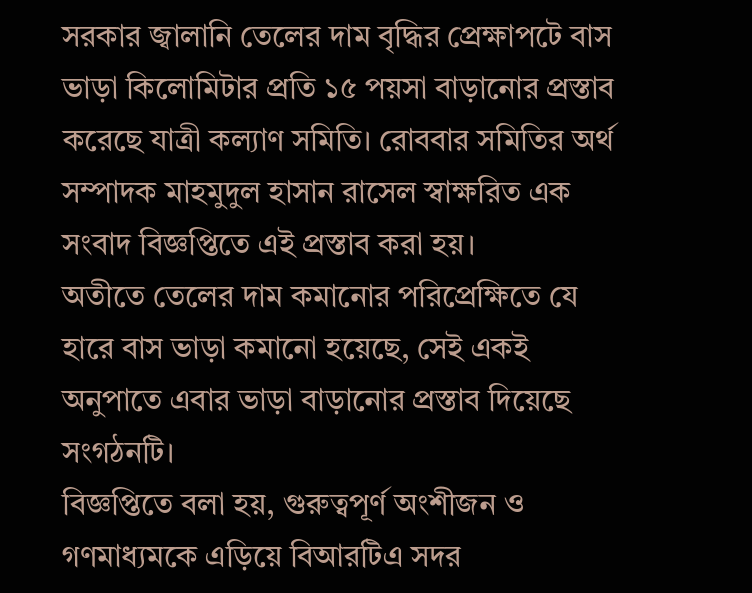সরকার জ্বালানি তেলের দাম বৃদ্ধির প্রেক্ষাপটে বাস ভাড়া কিলোমিটার প্রতি ১৫ পয়সা বাড়ানোর প্রস্তাব করেছে যাত্রী কল্যাণ সমিতি। রোববার সমিতির অর্থ সম্পাদক মাহমুদুল হাসান রাসেল স্বাক্ষরিত এক সংবাদ বিজ্ঞপ্তিতে এই প্রস্তাব করা হয়।
অতীতে তেলের দাম কমানোর পরিপ্রেক্ষিতে যে হারে বাস ভাড়া কমানো হয়েছে, সেই একই অনুপাতে এবার ভাড়া বাড়ানোর প্রস্তাব দিয়েছে সংগঠনটি।
বিজ্ঞপ্তিতে বলা হয়, গুরুত্বপূর্ণ অংশীজন ও গণমাধ্যমকে এড়িয়ে বিআরটিএ সদর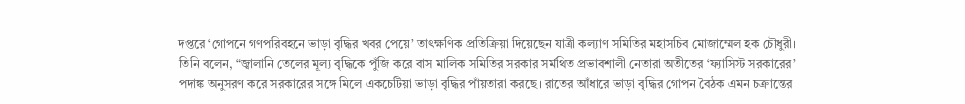দপ্তরে ‘গোপনে গণপরিবহনে ভাড়া বৃদ্ধির খবর পেয়ে’ তাৎক্ষণিক প্রতিক্রিয়া দিয়েছেন যাত্রী কল্যাণ সমিতির মহাসচিব মোজাম্মেল হক চৌধুরী।
তিনি বলেন, “জ্বালানি তেলের মূল্য বৃদ্ধিকে পুঁজি করে বাস মালিক সমিতির সরকার সর্মথিত প্রভাবশালী নেতারা অতীতের ‘ফ্যাসিস্ট সরকারের’ পদাঙ্ক অনুসরণ করে সরকারের সঙ্গে মিলে একচেটিয়া ভাড়া বৃদ্ধির পাঁয়তারা করছে। রাতের আঁধারে ভাড়া বৃদ্ধির গোপন বৈঠক এমন চক্রান্তের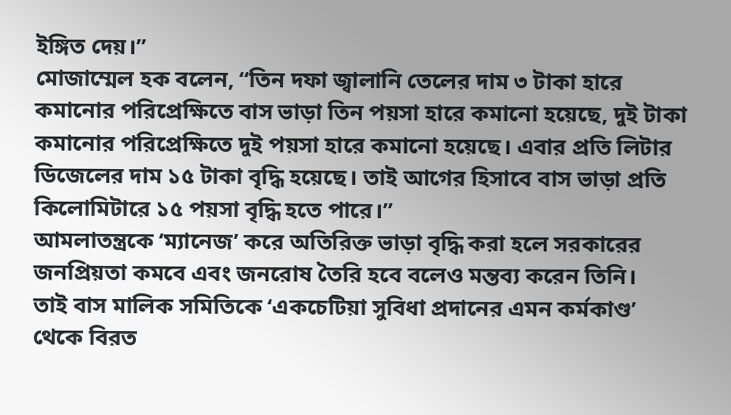ইঙ্গিত দেয়।”
মোজাম্মেল হক বলেন, “তিন দফা জ্বালানি তেলের দাম ৩ টাকা হারে কমানোর পরিপ্রেক্ষিতে বাস ভাড়া তিন পয়সা হারে কমানো হয়েছে, দুই টাকা কমানোর পরিপ্রেক্ষিতে দুই পয়সা হারে কমানো হয়েছে। এবার প্রতি লিটার ডিজেলের দাম ১৫ টাকা বৃদ্ধি হয়েছে। তাই আগের হিসাবে বাস ভাড়া প্রতি কিলোমিটারে ১৫ পয়সা বৃদ্ধি হতে পারে।”
আমলাতন্ত্রকে ‘ম্যানেজ’ করে অতিরিক্ত ভাড়া বৃদ্ধি করা হলে সরকারের জনপ্রিয়তা কমবে এবং জনরোষ তৈরি হবে বলেও মন্তব্য করেন তিনি।
তাই বাস মালিক সমিতিকে ‘একচেটিয়া সুবিধা প্রদানের এমন কর্মকাণ্ড’ থেকে বিরত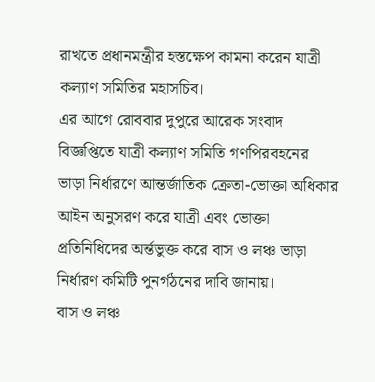রাখতে প্রধানমন্ত্রীর হস্তক্ষেপ কামনা করেন যাত্রী কল্যাণ সমিতির মহাসচিব।
এর আগে রোববার দুপুরে আরেক সংবাদ বিজ্ঞপ্তিতে যাত্রী কল্যাণ সমিতি গণপিরবহনের ভাড়া নির্ধারণে আন্তর্জাতিক ক্রেতা-ভোক্তা অধিকার আইন অনুসরণ করে যাত্রী এবং ভোক্তা প্রতিনিধিদের অর্ন্তভুক্ত করে বাস ও লঞ্চ ভাড়া নির্ধারণ কমিটি পুনর্গঠনের দাবি জানায়।
বাস ও লঞ্চ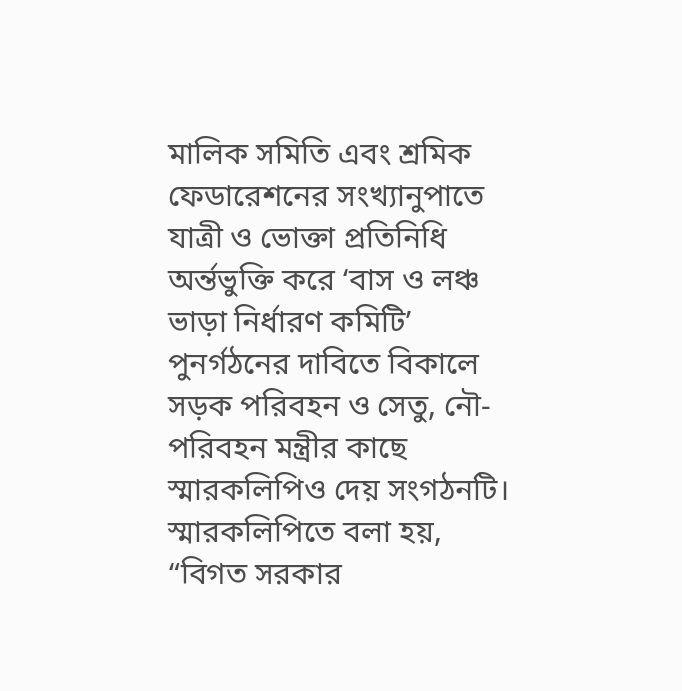মালিক সমিতি এবং শ্রমিক ফেডারেশনের সংখ্যানুপাতে যাত্রী ও ভোক্তা প্রতিনিধি অর্ন্তভুক্তি করে ‘বাস ও লঞ্চ ভাড়া নির্ধারণ কমিটি’ পুনর্গঠনের দাবিতে বিকালে সড়ক পরিবহন ও সেতু, নৌ-পরিবহন মন্ত্রীর কাছে স্মারকলিপিও দেয় সংগঠনটি।
স্মারকলিপিতে বলা হয়, “বিগত সরকার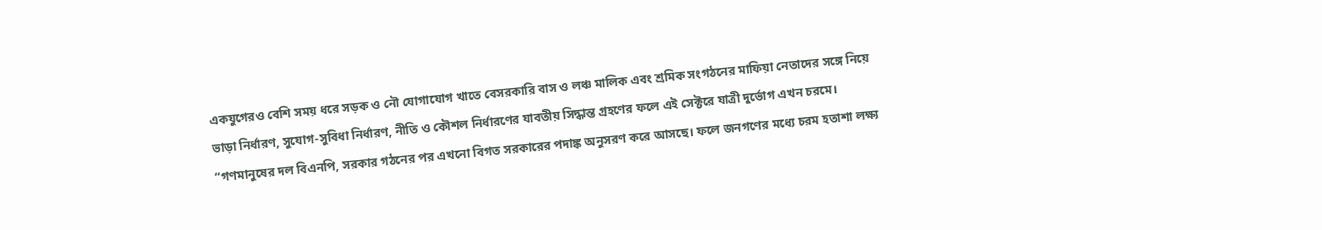একযুগেরও বেশি সময় ধরে সড়ক ও নৌ যোগাযোগ খাতে বেসরকারি বাস ও লঞ্চ মালিক এবং শ্রমিক সংগঠনের মাফিয়া নেতাদের সঙ্গে নিয়ে ভাড়া নির্ধারণ, সুযোগ-সুবিধা নির্ধারণ, নীতি ও কৌশল নির্ধারণের যাবতীয় সিদ্ধান্ত গ্রহণের ফলে এই সেক্টরে যাত্রী দুর্ভোগ এখন চরমে।
“গণমানুষের দল বিএনপি, সরকার গঠনের পর এখনো বিগত সরকারের পদাঙ্ক অনুসরণ করে আসছে। ফলে জনগণের মধ্যে চরম হতাশা লক্ষ্য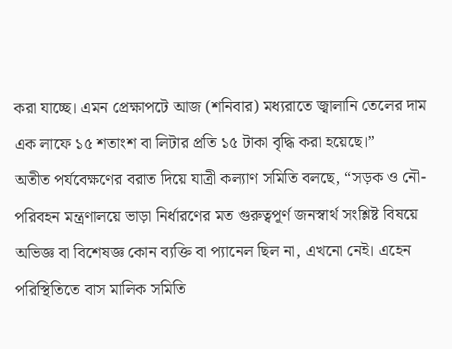করা যাচ্ছে। এমন প্রেক্ষাপটে আজ (শনিবার) মধ্যরাতে জ্বালানি তেলের দাম এক লাফে ১৫ শতাংশ বা লিটার প্রতি ১৫ টাকা বৃদ্ধি করা হয়েছে।”
অতীত পর্যবেক্ষণের বরাত দিয়ে যাত্রী কল্যাণ সমিতি বলছে, “সড়ক ও নৌ-পরিবহন মন্ত্রণালয়ে ভাড়া নির্ধারণের মত গুরুত্বপূর্ণ জনস্বার্থ সংশ্লিষ্ট বিষয়ে অভিজ্ঞ বা বিশেষজ্ঞ কোন ব্যক্তি বা প্যানেল ছিল না, এখনো নেই। এহেন পরিস্থিতিতে বাস মালিক সমিতি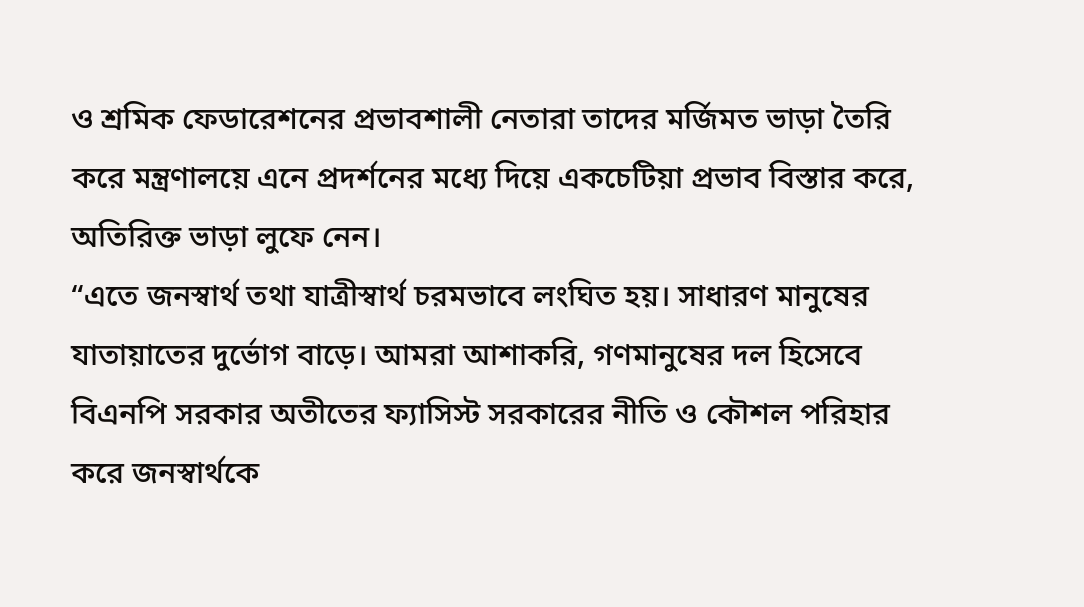ও শ্রমিক ফেডারেশনের প্রভাবশালী নেতারা তাদের মর্জিমত ভাড়া তৈরি করে মন্ত্রণালয়ে এনে প্রদর্শনের মধ্যে দিয়ে একচেটিয়া প্রভাব বিস্তার করে, অতিরিক্ত ভাড়া লুফে নেন।
“এতে জনস্বার্থ তথা যাত্রীস্বার্থ চরমভাবে লংঘিত হয়। সাধারণ মানুষের যাতায়াতের দুর্ভোগ বাড়ে। আমরা আশাকরি, গণমানুষের দল হিসেবে বিএনপি সরকার অতীতের ফ্যাসিস্ট সরকারের নীতি ও কৌশল পরিহার করে জনস্বার্থকে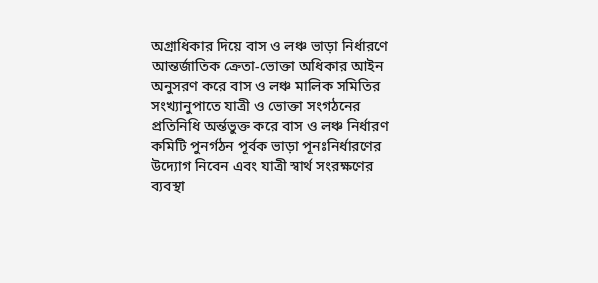অগ্রাধিকার দিয়ে বাস ও লঞ্চ ভাড়া নির্ধারণে আন্তর্জাতিক ক্রেতা-ভোক্তা অধিকার আইন অনুসরণ করে বাস ও লঞ্চ মালিক সমিতির সংখ্যানুপাতে যাত্রী ও ভোক্তা সংগঠনের প্রতিনিধি অর্ন্তভুক্ত করে বাস ও লঞ্চ নির্ধারণ কমিটি পুনর্গঠন পূর্বক ভাড়া পূনঃনির্ধারণের উদ্যোগ নিবেন এবং যাত্রী স্বার্থ সংরক্ষণের ব্যবস্থা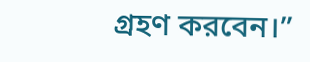গ্রহণ করবেন।”